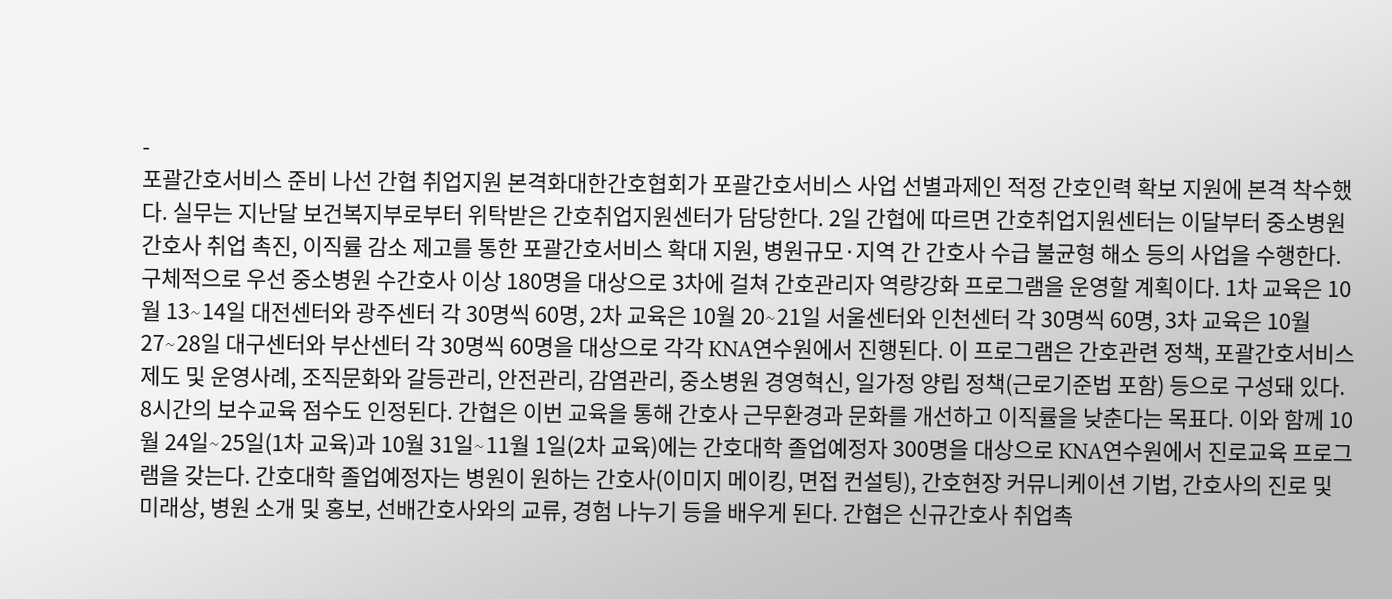-
포괄간호서비스 준비 나선 간협 취업지원 본격화대한간호협회가 포괄간호서비스 사업 선별과제인 적정 간호인력 확보 지원에 본격 착수했다. 실무는 지난달 보건복지부로부터 위탁받은 간호취업지원센터가 담당한다. 2일 간협에 따르면 간호취업지원센터는 이달부터 중소병원 간호사 취업 촉진, 이직률 감소 제고를 통한 포괄간호서비스 확대 지원, 병원규모·지역 간 간호사 수급 불균형 해소 등의 사업을 수행한다. 구체적으로 우선 중소병원 수간호사 이상 180명을 대상으로 3차에 걸쳐 간호관리자 역량강화 프로그램을 운영할 계획이다. 1차 교육은 10월 13∼14일 대전센터와 광주센터 각 30명씩 60명, 2차 교육은 10월 20∼21일 서울센터와 인천센터 각 30명씩 60명, 3차 교육은 10월 27∼28일 대구센터와 부산센터 각 30명씩 60명을 대상으로 각각 KNA연수원에서 진행된다. 이 프로그램은 간호관련 정책, 포괄간호서비스 제도 및 운영사례, 조직문화와 갈등관리, 안전관리, 감염관리, 중소병원 경영혁신, 일가정 양립 정책(근로기준법 포함) 등으로 구성돼 있다. 8시간의 보수교육 점수도 인정된다. 간협은 이번 교육을 통해 간호사 근무환경과 문화를 개선하고 이직률을 낮춘다는 목표다. 이와 함께 10월 24일∼25일(1차 교육)과 10월 31일∼11월 1일(2차 교육)에는 간호대학 졸업예정자 300명을 대상으로 KNA연수원에서 진로교육 프로그램을 갖는다. 간호대학 졸업예정자는 병원이 원하는 간호사(이미지 메이킹, 면접 컨설팅), 간호현장 커뮤니케이션 기법, 간호사의 진로 및 미래상, 병원 소개 및 홍보, 선배간호사와의 교류, 경험 나누기 등을 배우게 된다. 간협은 신규간호사 취업촉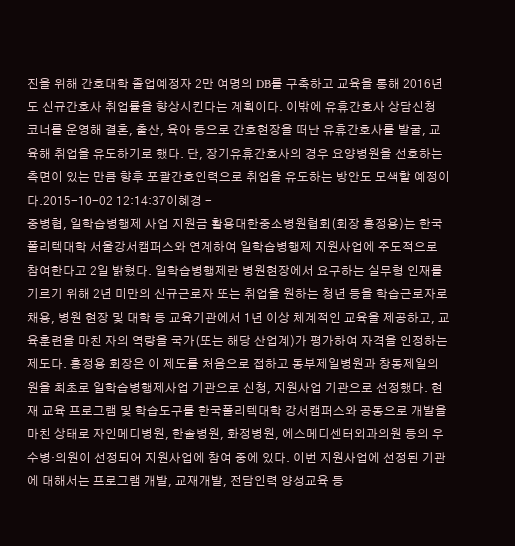진을 위해 간호대학 졸업예정자 2만 여명의 DB를 구축하고 교육을 통해 2016년도 신규간호사 취업률을 향상시킨다는 계획이다. 이밖에 유휴간호사 상담신청 코너를 운영해 결혼, 출산, 육아 등으로 간호현장을 떠난 유휴간호사를 발굴, 교육해 취업을 유도하기로 했다. 단, 장기유휴간호사의 경우 요양병원을 선호하는 측면이 있는 만큼 향후 포괄간호인력으로 취업을 유도하는 방안도 모색할 예정이다.2015-10-02 12:14:37이혜경 -
중병협, 일학습병행제 사업 지원금 활용대한중소병원협회(회장 홍정용)는 한국폴리텍대학 서울강서캠퍼스와 연계하여 일학습병행제 지원사업에 주도적으로 참여한다고 2일 밝혔다. 일학습병행제란 병원현장에서 요구하는 실무형 인재를 기르기 위해 2년 미만의 신규근로자 또는 취업을 원하는 청년 등을 학습근로자로 채용, 병원 현장 및 대학 등 교육기관에서 1년 이상 체계적인 교육을 제공하고, 교육훈련을 마친 자의 역량을 국가(또는 해당 산업계)가 평가하여 자격을 인정하는 제도다. 홍정용 회장은 이 제도를 처음으로 접하고 동부제일병원과 창동제일의원을 최초로 일학습병행제사업 기관으로 신청, 지원사업 기관으로 선정했다. 현재 교육 프로그램 및 학습도구를 한국폴리텍대학 강서캠퍼스와 공동으로 개발을 마친 상태로 자인메디병원, 한솔병원, 화정병원, 에스메디센터외과의원 등의 우수병·의원이 선정되어 지원사업에 참여 중에 있다. 이번 지원사업에 선정된 기관에 대해서는 프로그램 개발, 교재개발, 전담인력 양성교육 등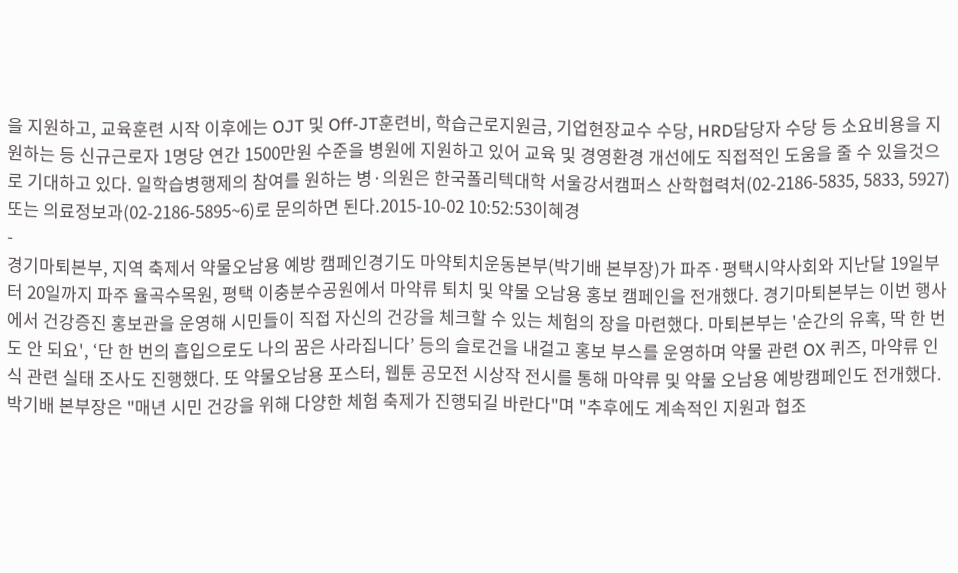을 지원하고, 교육훈련 시작 이후에는 OJT 및 Off-JT훈련비, 학습근로지원금, 기업현장교수 수당, HRD담당자 수당 등 소요비용을 지원하는 등 신규근로자 1명당 연간 1500만원 수준을 병원에 지원하고 있어 교육 및 경영환경 개선에도 직접적인 도움을 줄 수 있을것으로 기대하고 있다. 일학습병행제의 참여를 원하는 병·의원은 한국폴리텍대학 서울강서캠퍼스 산학협력처(02-2186-5835, 5833, 5927) 또는 의료정보과(02-2186-5895~6)로 문의하면 된다.2015-10-02 10:52:53이혜경
-
경기마퇴본부, 지역 축제서 약물오남용 예방 캠페인경기도 마약퇴치운동본부(박기배 본부장)가 파주·평택시약사회와 지난달 19일부터 20일까지 파주 율곡수목원, 평택 이충분수공원에서 마약류 퇴치 및 약물 오남용 홍보 캠페인을 전개했다. 경기마퇴본부는 이번 행사에서 건강증진 홍보관을 운영해 시민들이 직접 자신의 건강을 체크할 수 있는 체험의 장을 마련했다. 마퇴본부는 '순간의 유혹, 딱 한 번도 안 되요', ‘단 한 번의 흡입으로도 나의 꿈은 사라집니다’ 등의 슬로건을 내걸고 홍보 부스를 운영하며 약물 관련 OX 퀴즈, 마약류 인식 관련 실태 조사도 진행했다. 또 약물오남용 포스터, 웹툰 공모전 시상작 전시를 통해 마약류 및 약물 오남용 예방캠페인도 전개했다. 박기배 본부장은 "매년 시민 건강을 위해 다양한 체험 축제가 진행되길 바란다"며 "추후에도 계속적인 지원과 협조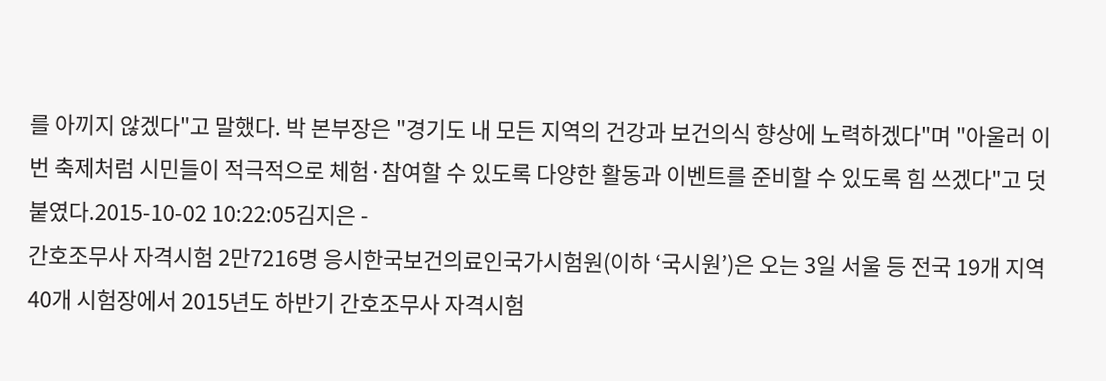를 아끼지 않겠다"고 말했다. 박 본부장은 "경기도 내 모든 지역의 건강과 보건의식 향상에 노력하겠다"며 "아울러 이번 축제처럼 시민들이 적극적으로 체험·참여할 수 있도록 다양한 활동과 이벤트를 준비할 수 있도록 힘 쓰겠다"고 덧붙였다.2015-10-02 10:22:05김지은 -
간호조무사 자격시험 2만7216명 응시한국보건의료인국가시험원(이하 ‘국시원’)은 오는 3일 서울 등 전국 19개 지역 40개 시험장에서 2015년도 하반기 간호조무사 자격시험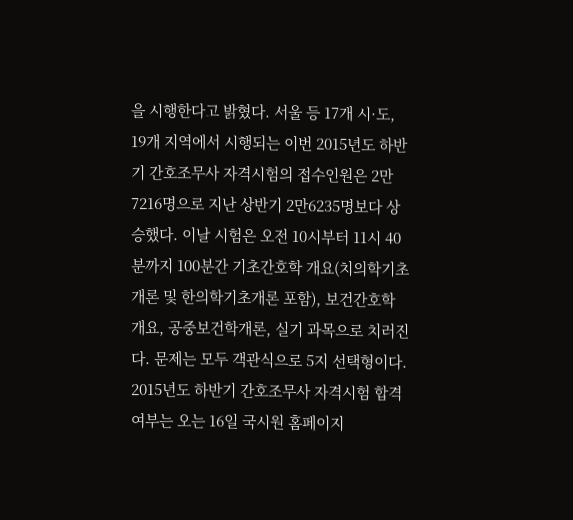을 시행한다고 밝혔다. 서울 등 17개 시·도, 19개 지역에서 시행되는 이번 2015년도 하반기 간호조무사 자격시험의 접수인원은 2만7216명으로 지난 상반기 2만6235명보다 상승했다. 이날 시험은 오전 10시부터 11시 40분까지 100분간 기초간호학 개요(치의학기초개론 및 한의학기초개론 포함), 보건간호학 개요, 공중보건학개론, 실기 과목으로 치러진다. 문제는 모두 객관식으로 5지 선택형이다. 2015년도 하반기 간호조무사 자격시험 합격여부는 오는 16일 국시원 홈페이지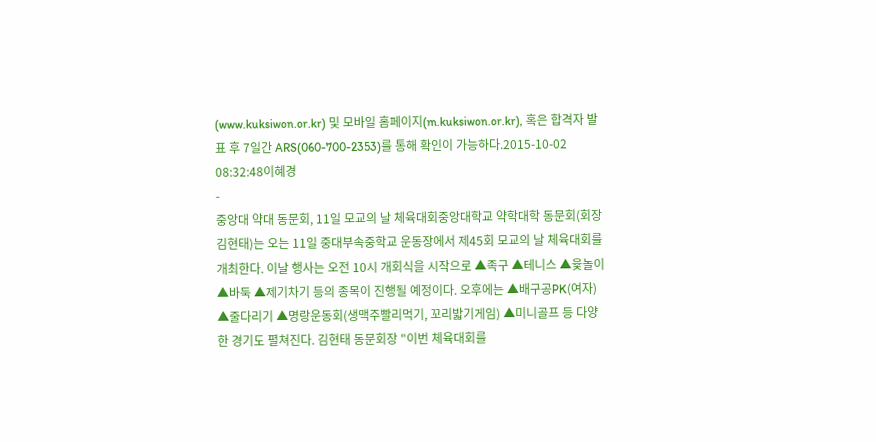(www.kuksiwon.or.kr) 및 모바일 홈페이지(m.kuksiwon.or.kr), 혹은 합격자 발표 후 7일간 ARS(060-700-2353)를 통해 확인이 가능하다.2015-10-02 08:32:48이혜경
-
중앙대 약대 동문회, 11일 모교의 날 체육대회중앙대학교 약학대학 동문회(회장 김현태)는 오는 11일 중대부속중학교 운동장에서 제45회 모교의 날 체육대회를 개최한다. 이날 행사는 오전 10시 개회식을 시작으로 ▲족구 ▲테니스 ▲윷놀이 ▲바둑 ▲제기차기 등의 종목이 진행될 예정이다. 오후에는 ▲배구공PK(여자) ▲줄다리기 ▲명랑운동회(생맥주빨리먹기, 꼬리밟기게임) ▲미니골프 등 다양한 경기도 펼쳐진다. 김현태 동문회장 "이번 체육대회를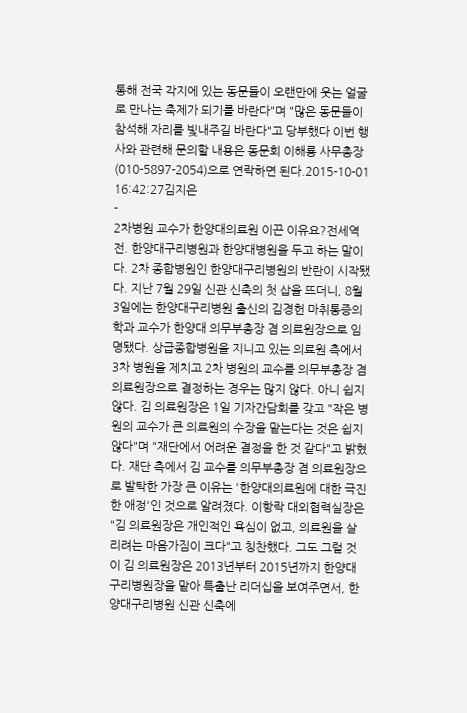통해 전국 각지에 있는 동문들이 오랜만에 웃는 얼굴로 만나는 축제가 되기를 바란다"며 "많은 동문들이 참석해 자리를 빛내주길 바란다"고 당부했다 이번 행사와 관련해 문의할 내용은 동문회 이해룡 사무총장(010-5897-2054)으로 연락하면 된다.2015-10-01 16:42:27김지은
-
2차병원 교수가 한양대의료원 이끈 이유요?전세역전. 한양대구리병원과 한양대병원을 두고 하는 말이다. 2차 종합병원인 한양대구리병원의 반란이 시작됐다. 지난 7월 29일 신관 신축의 첫 삽을 뜨더니, 8월 3일에는 한양대구리병원 출신의 김경헌 마취통증의학과 교수가 한양대 의무부총장 겸 의료원장으로 임명됐다. 상급종합병원을 지니고 있는 의료원 측에서 3차 병원을 제치고 2차 병원의 교수를 의무부총장 겸 의료원장으로 결정하는 경우는 많지 않다. 아니 쉽지 않다. 김 의료원장은 1일 기자간담회를 갖고 "작은 병원의 교수가 큰 의료원의 수장을 맡는다는 것은 쉽지 않다"며 "재단에서 어려운 결정을 한 것 같다"고 밝혔다. 재단 측에서 김 교수를 의무부총장 겸 의료원장으로 발탁한 가장 큰 이유는 '한양대의료원에 대한 극진한 애정'인 것으로 알려졌다. 이항락 대외협력실장은 "김 의료원장은 개인적인 욕심이 없고, 의료원을 살리려는 마음가짐이 크다"고 칭찬했다. 그도 그럴 것이 김 의료원장은 2013년부터 2015년까지 한양대구리병원장을 맡아 특출난 리더십을 보여주면서, 한양대구리병원 신관 신축에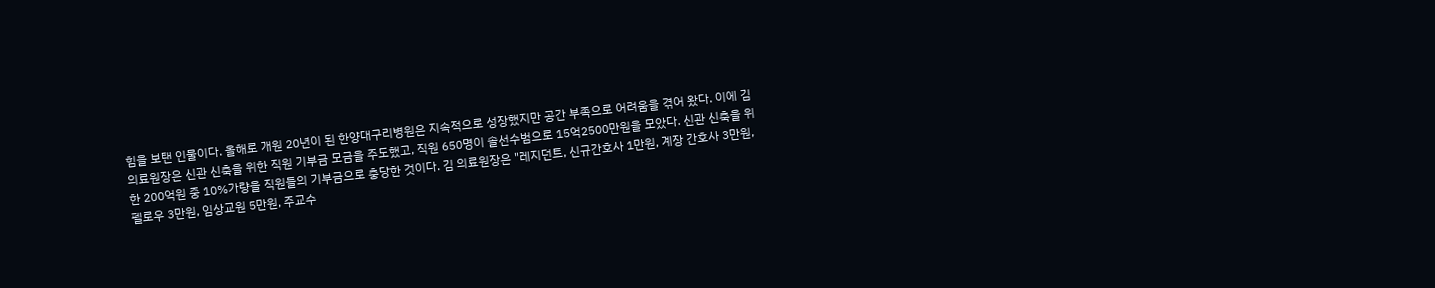힘을 보탠 인물이다. 올해로 개원 20년이 된 한양대구리병원은 지속적으로 성장했지만 공간 부족으로 어려움을 겪어 왔다. 이에 김 의료원장은 신관 신축을 위한 직원 기부금 모금을 주도했고, 직원 650명이 솔선수범으로 15억2500만원을 모았다. 신관 신축을 위한 200억원 중 10%가량을 직원들의 기부금으로 충당한 것이다. 김 의료원장은 "레지던트, 신규간호사 1만원, 계장 간호사 3만원, 펠로우 3만원, 임상교원 5만원, 주교수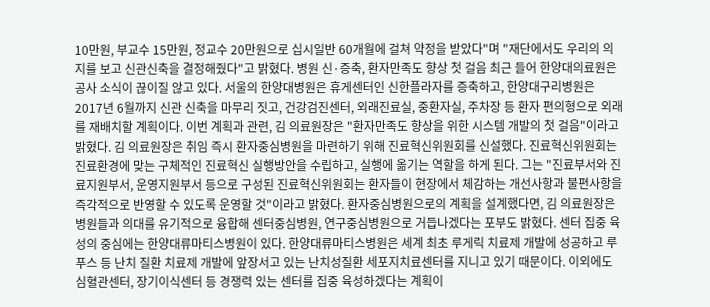10만원, 부교수 15만원, 정교수 20만원으로 십시일반 60개월에 걸쳐 약정을 받았다"며 "재단에서도 우리의 의지를 보고 신관신축을 결정해줬다"고 밝혔다. 병원 신·증축, 환자만족도 향상 첫 걸음 최근 들어 한양대의료원은 공사 소식이 끊이질 않고 있다. 서울의 한양대병원은 휴게센터인 신한플라자를 증축하고, 한양대구리병원은 2017년 6월까지 신관 신축을 마무리 짓고, 건강검진센터, 외래진료실, 중환자실, 주차장 등 환자 편의형으로 외래를 재배치할 계획이다. 이번 계획과 관련, 김 의료원장은 "환자만족도 향상을 위한 시스템 개발의 첫 걸음"이라고 밝혔다. 김 의료원장은 취임 즉시 환자중심병원을 마련하기 위해 진료혁신위원회를 신설했다. 진료혁신위원회는 진료환경에 맞는 구체적인 진료혁신 실행방안을 수립하고, 실행에 옮기는 역할을 하게 된다. 그는 "진료부서와 진료지원부서, 운영지원부서 등으로 구성된 진료혁신위원회는 환자들이 현장에서 체감하는 개선사항과 불편사항을 즉각적으로 반영할 수 있도록 운영할 것"이라고 밝혔다. 환자중심병원으로의 계획을 설계했다면, 김 의료원장은 병원들과 의대를 유기적으로 융합해 센터중심병원, 연구중심병원으로 거듭나겠다는 포부도 밝혔다. 센터 집중 육성의 중심에는 한양대류마티스병원이 있다. 한양대류마티스병원은 세계 최초 루게릭 치료제 개발에 성공하고 루푸스 등 난치 질환 치료제 개발에 앞장서고 있는 난치성질환 세포지치료센터를 지니고 있기 때문이다. 이외에도 심혈관센터, 장기이식센터 등 경쟁력 있는 센터를 집중 육성하겠다는 계획이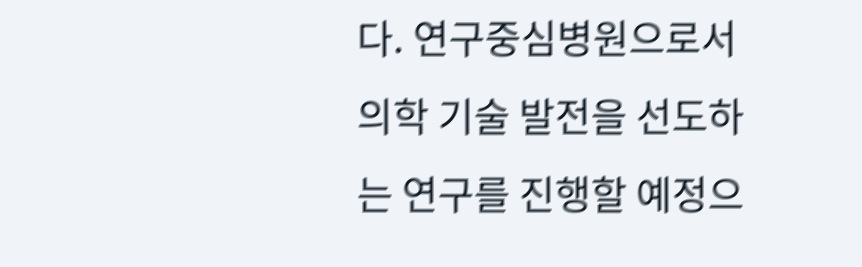다. 연구중심병원으로서 의학 기술 발전을 선도하는 연구를 진행할 예정으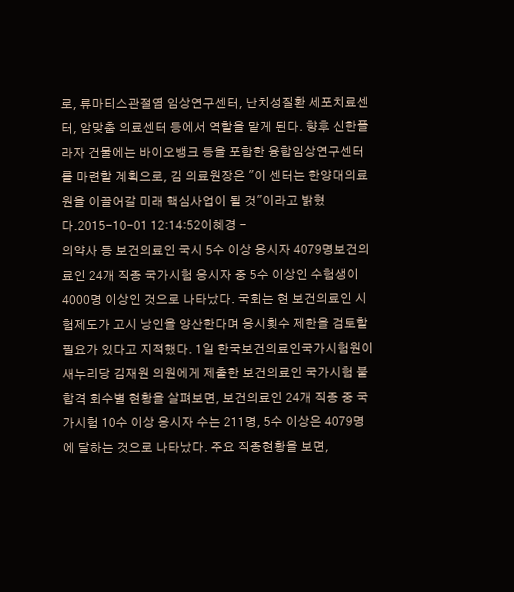로, 류마티스관절염 임상연구센터, 난치성질환 세포치료센터, 암맞춤 의료센터 등에서 역할을 맡게 된다. 향후 신한플라자 건물에는 바이오뱅크 등을 포함한 융합임상연구센터를 마련할 계획으로, 김 의료원장은 "이 센터는 한양대의료원을 이끌어갈 미래 핵심사업이 될 것"이라고 밝혔다.2015-10-01 12:14:52이혜경 -
의약사 등 보건의료인 국시 5수 이상 응시자 4079명보건의료인 24개 직종 국가시험 응시자 중 5수 이상인 수험생이 4000명 이상인 것으로 나타났다. 국회는 현 보건의료인 시험제도가 고시 낭인을 양산한다며 응시횟수 제한을 검토할 필요가 있다고 지적했다. 1일 한국보건의료인국가시험원이 새누리당 김재원 의원에게 제출한 보건의료인 국가시험 불합격 회수별 현황을 살펴보면, 보건의료인 24개 직종 중 국가시험 10수 이상 응시자 수는 211명, 5수 이상은 4079명에 달하는 것으로 나타났다. 주요 직종현황을 보면,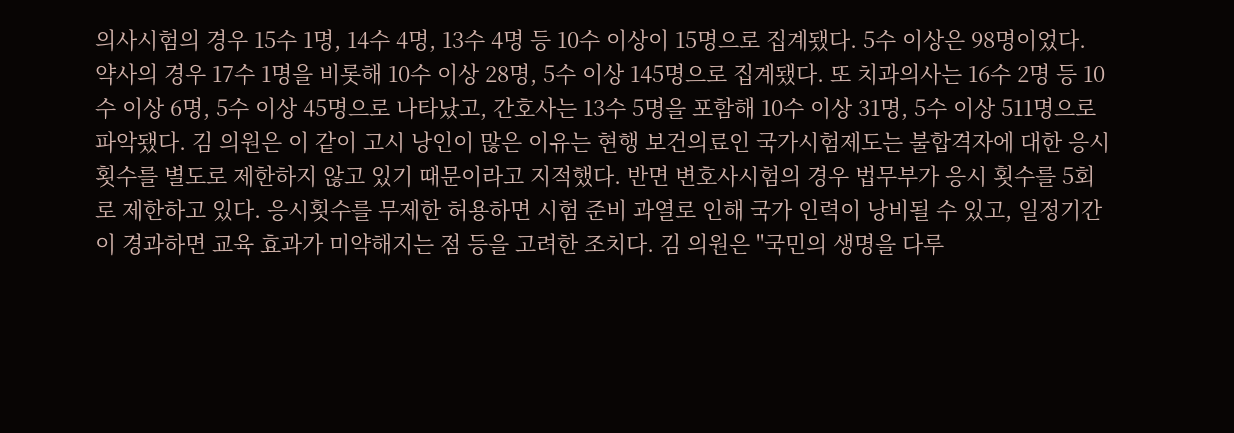의사시험의 경우 15수 1명, 14수 4명, 13수 4명 등 10수 이상이 15명으로 집계됐다. 5수 이상은 98명이었다. 약사의 경우 17수 1명을 비롯해 10수 이상 28명, 5수 이상 145명으로 집계됐다. 또 치과의사는 16수 2명 등 10수 이상 6명, 5수 이상 45명으로 나타났고, 간호사는 13수 5명을 포함해 10수 이상 31명, 5수 이상 511명으로 파악됐다. 김 의원은 이 같이 고시 낭인이 많은 이유는 현행 보건의료인 국가시험제도는 불합격자에 대한 응시횟수를 별도로 제한하지 않고 있기 때문이라고 지적했다. 반면 변호사시험의 경우 법무부가 응시 횟수를 5회로 제한하고 있다. 응시횟수를 무제한 허용하면 시험 준비 과열로 인해 국가 인력이 낭비될 수 있고, 일정기간이 경과하면 교육 효과가 미약해지는 점 등을 고려한 조치다. 김 의원은 "국민의 생명을 다루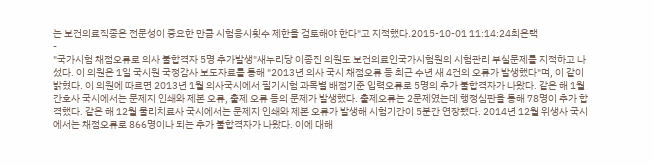는 보건의료직종은 전문성이 중요한 만큼 시험응시횟수 제한을 검토해야 한다"고 지적했다.2015-10-01 11:14:24최은택
-
"국가시험 채점오류로 의사 불합격자 5명 추가발생"새누리당 이종진 의원도 보건의료인국가시험원의 시험관리 부실문제를 지적하고 나섰다. 이 의원은 1일 국시원 국정감사 보도자료를 통해 "2013년 의사 국시 채점오류 등 최근 수년 새 4건의 오류가 발생했다"며, 이 같이 밝혔다. 이 의원에 따르면 2013년 1월 의사국시에서 필기시험 과목별 배점기준 입력오류로 5명의 추가 불합격자가 나왔다. 같은 해 1월 간호사 국시에서는 문제지 인쇄와 제본 오류, 출제 오류 등의 문제가 발생했다. 출제오류는 2문제였는데 행정심판을 통해 78명이 추가 합격했다. 같은 해 12월 물리치료사 국시에서는 문제지 인쇄와 제본 오류가 발생해 시험기간이 5분간 연장됐다. 2014년 12월 위생사 국시에서는 채점오류로 866명이나 되는 추가 불합격자가 나왔다. 이에 대해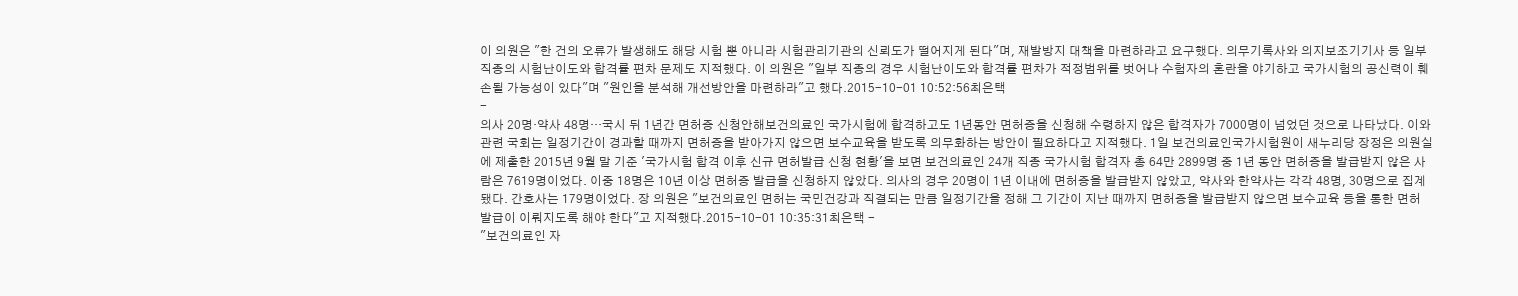이 의원은 "한 건의 오류가 발생해도 해당 시험 뿐 아니라 시험관리기관의 신뢰도가 떨어지게 된다"며, 재발방지 대책을 마련하라고 요구했다. 의무기록사와 의지보조기기사 등 일부직종의 시험난이도와 합격률 편차 문제도 지적했다. 이 의원은 "일부 직종의 경우 시험난이도와 합격률 편차가 적정범위를 벗어나 수험자의 혼란을 야기하고 국가시험의 공신력이 훼손될 가능성이 있다"며 "원인을 분석해 개선방안을 마련하라"고 했다.2015-10-01 10:52:56최은택
-
의사 20명·약사 48명…국시 뒤 1년간 면허증 신청안해보건의료인 국가시험에 합격하고도 1년동안 면허증을 신청해 수령하지 않은 합격자가 7000명이 넘었던 것으로 나타났다. 이와 관련 국회는 일정기간이 경과할 때까지 면허증을 받아가지 않으면 보수교육을 받도록 의무화하는 방안이 필요하다고 지적했다. 1일 보건의료인국가시험원이 새누리당 장정은 의원실에 제출한 2015년 9월 말 기준 '국가시험 합격 이후 신규 면허발급 신청 현황'을 보면 보건의료인 24개 직종 국가시험 합격자 총 64만 2899명 중 1년 동안 면허증을 발급받지 않은 사람은 7619명이었다. 이중 18명은 10년 이상 면허증 발급을 신청하지 않았다. 의사의 경우 20명이 1년 이내에 면허증을 발급받지 않았고, 약사와 한약사는 각각 48명, 30명으로 집계됐다. 간호사는 179명이었다. 장 의원은 "보건의료인 면허는 국민건강과 직결되는 만큼 일정기간을 정해 그 기간이 지난 때까지 면허증을 발급받지 않으면 보수교육 등을 통한 면허 발급이 이뤄지도록 해야 한다"고 지적했다.2015-10-01 10:35:31최은택 -
"보건의료인 자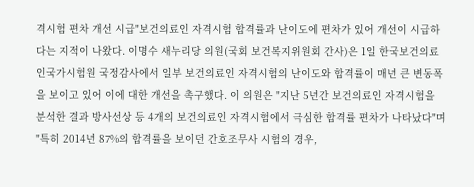격시험 편차 개선 시급"보건의료인 자격시험 합격률과 난이도에 편차가 있어 개선이 시급하다는 지적이 나왔다. 이명수 새누리당 의원(국회 보건복지위원회 간사)은 1일 한국보건의료인국가시험원 국정감사에서 일부 보건의료인 자격시험의 난이도와 합격률이 매년 큰 변동폭을 보이고 있어 이에 대한 개선을 촉구했다. 이 의원은 "지난 5년간 보건의료인 자격시험을 분석한 결과 방사선상 등 4개의 보건의료인 자격시험에서 극심한 합격률 편차가 나타났다"며 "특히 2014년 87%의 합격률을 보이던 간호조무사 시험의 경우,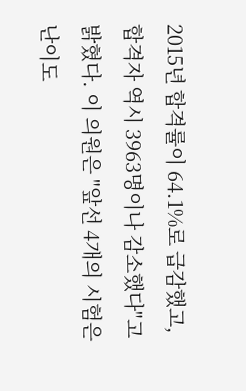2015년 합격률이 64.1%로 급감했고, 합격자 역시 3963명이나 감소했다"고 밝혔다. 이 의원은 "앞선 4개의 시험은 난이도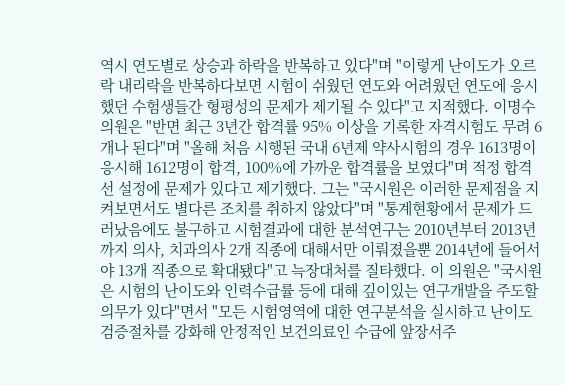역시 연도별로 상승과 하락을 반복하고 있다"며 "이렇게 난이도가 오르락 내리락을 반복하다보면 시험이 쉬웠던 연도와 어려웠던 연도에 응시했던 수험생들간 형평성의 문제가 제기될 수 있다"고 지적했다. 이명수 의원은 "반면 최근 3년간 합격률 95% 이상을 기록한 자격시험도 무려 6개나 된다"며 "올해 처음 시행된 국내 6년제 약사시험의 경우 1613명이 응시해 1612명이 합격, 100%에 가까운 합격률을 보였다"며 적정 합격선 설정에 문제가 있다고 제기했다. 그는 "국시원은 이러한 문제점을 지켜보면서도 별다른 조치를 취하지 않았다"며 "통계현황에서 문제가 드러났음에도 불구하고 시험결과에 대한 분석연구는 2010년부터 2013년까지 의사, 치과의사 2개 직종에 대해서만 이뤄졌을뿐 2014년에 들어서야 13개 직종으로 확대됐다"고 늑장대처를 질타했다. 이 의원은 "국시원은 시험의 난이도와 인력수급률 등에 대해 깊이있는 연구개발을 주도할 의무가 있다"면서 "모든 시험영역에 대한 연구분석을 실시하고 난이도 검증절차를 강화해 안정적인 보건의료인 수급에 앞장서주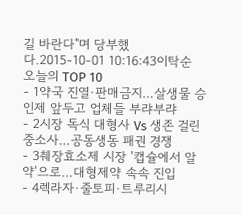길 바란다"며 당부했다.2015-10-01 10:16:43이탁순
오늘의 TOP 10
- 1약국 진열·판매금지…살생물 승인제 앞두고 업체들 부랴부랴
- 2시장 독식 대형사 Vs 생존 걸린 중소사…공동생동 패권 경쟁
- 3췌장효소제 시장 '캡슐에서 알약'으로…대형제약 속속 진입
- 4렉라자·줄토피·트루리시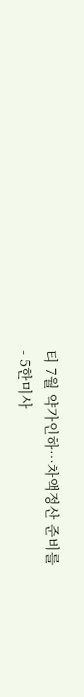티 7월 약가인하…차액정산 준비를
- 5한미사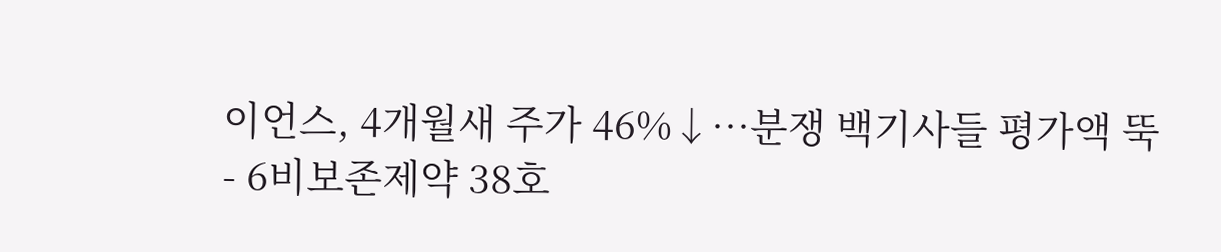이언스, 4개월새 주가 46%↓…분쟁 백기사들 평가액 뚝
- 6비보존제약 38호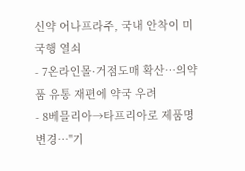신약 어나프라주, 국내 안착이 미국행 열쇠
- 7온라인몰·거점도매 확산…의약품 유통 재편에 약국 우려
- 8베믈리아→타프리아로 제품명 변경…"기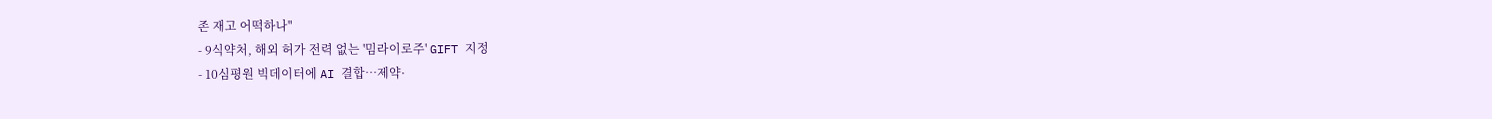존 재고 어떡하나"
- 9식약처, 해외 허가 전력 없는 '밈라이로주' GIFT 지정
- 10심평원 빅데이터에 AI 결합…제약·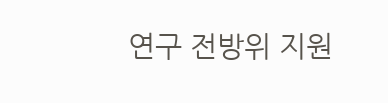연구 전방위 지원